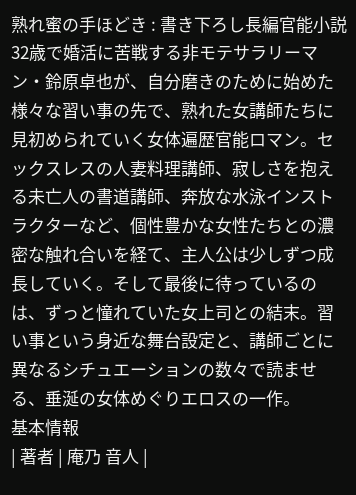熟れ蜜の手ほどき : 書き下ろし長編官能小説
32歳で婚活に苦戦する非モテサラリーマン・鈴原卓也が、自分磨きのために始めた様々な習い事の先で、熟れた女講師たちに見初められていく女体遍歴官能ロマン。セックスレスの人妻料理講師、寂しさを抱える未亡人の書道講師、奔放な水泳インストラクターなど、個性豊かな女性たちとの濃密な触れ合いを経て、主人公は少しずつ成長していく。そして最後に待っているのは、ずっと憧れていた女上司との結末。習い事という身近な舞台設定と、講師ごとに異なるシチュエーションの数々で読ませる、垂涎の女体めぐりエロスの一作。
基本情報
| 著者 | 庵乃 音人 |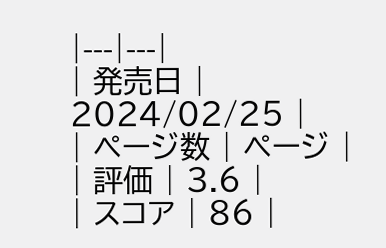|---|---|
| 発売日 | 2024/02/25 |
| ページ数 | ページ |
| 評価 | 3.6 |
| スコア | 86 |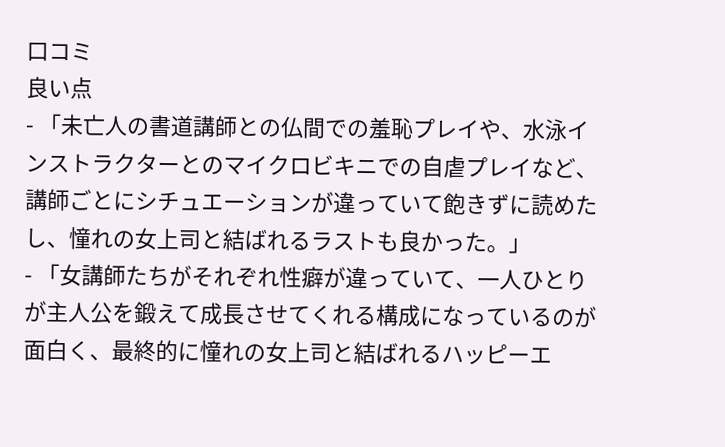口コミ
良い点
- 「未亡人の書道講師との仏間での羞恥プレイや、水泳インストラクターとのマイクロビキニでの自虐プレイなど、講師ごとにシチュエーションが違っていて飽きずに読めたし、憧れの女上司と結ばれるラストも良かった。」
- 「女講師たちがそれぞれ性癖が違っていて、一人ひとりが主人公を鍛えて成長させてくれる構成になっているのが面白く、最終的に憧れの女上司と結ばれるハッピーエ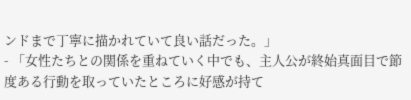ンドまで丁寧に描かれていて良い話だった。」
- 「女性たちとの関係を重ねていく中でも、主人公が終始真面目で節度ある行動を取っていたところに好感が持て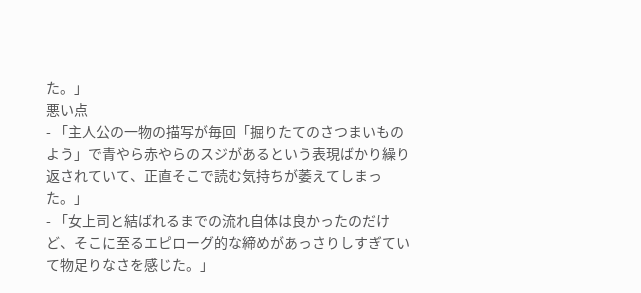た。」
悪い点
- 「主人公の一物の描写が毎回「掘りたてのさつまいものよう」で青やら赤やらのスジがあるという表現ばかり繰り返されていて、正直そこで読む気持ちが萎えてしまった。」
- 「女上司と結ばれるまでの流れ自体は良かったのだけど、そこに至るエピローグ的な締めがあっさりしすぎていて物足りなさを感じた。」